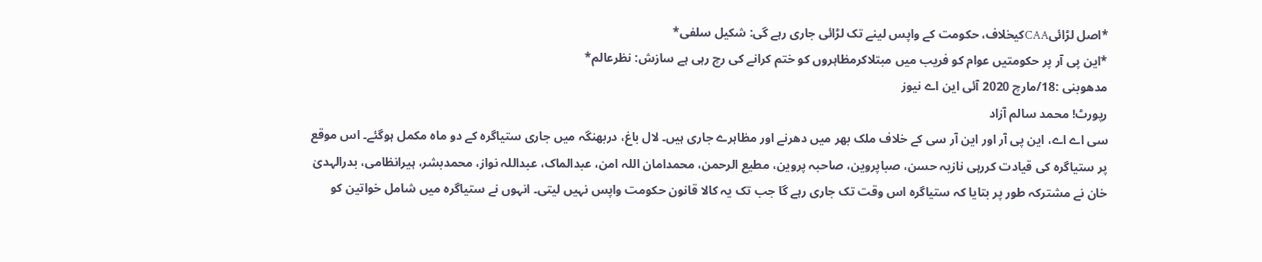*اصل لڑائیCAAکیخلاف، حکومت کے واپس لینے تک لڑائی جاری رہے گی: شکیل سلفی*
*این پی آر پر حکومتیں عوام کو فریب میں مبتلاکرمظاہروں کو ختم کرانے کی رچ رہی ہے سازش: نظرعالم*
مدھوبنی :18/مارچ 2020 آئی این اے نیوز
رپورٹ! محمد سالم آزاد
سی اے اے، این پی آر اور این آر سی کے خلاف ملک بھر میں دھرنے اور مظاہرے جاری ہیں۔ لال باغ، دربھنگہ میں جاری ستیاگرہ کے دو ماہ مکمل ہوگئے۔ اس موقع پر ستیاگرہ کی قیادت کررہی نازیہ حسن، صباپروین، صاحبہ پروین، مطیع الرحمن، محمدامان اللہ امن، عبدالماک، عبداللہ نواز، محمدبشر، ہیرانظامی، بدرالہدیٰ خان نے مشترکہ طور پر بتایا کہ ستیاگرہ اس وقت تک جاری رہے گا جب تک یہ کالا قانون حکومت واپس نہیں لیتی۔ انہوں نے ستیاگرہ میں شامل خواتین کو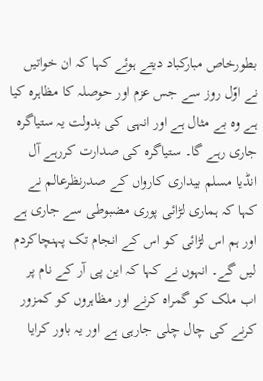بطورخاص مبارکباد دیتے ہوئے کہا کہ ان خواتیں نے اوّل روز سے جس عزم اور حوصلہ کا مظاہرہ کیا ہے وہ بے مثال ہے اور انہی کی بدولت یہ ستیاگرہ جاری رہے گا۔ ستیاگرہ کی صدارت کررہے آل انڈیا مسلم بیداری کارواں کے صدرنظرعالم نے کہا کہ ہماری لڑائی پوری مضبوطی سے جاری ہے اور ہم اس لڑائی کو اس کے انجام تک پہنچاکردم لیں گے۔ انہوں نے کہا کہ این پی آر کے نام پر اب ملک کو گمراہ کرنے اور مظاہروں کو کمزور کرنے کی چال چلی جارہی ہے اور یہ باور کرایا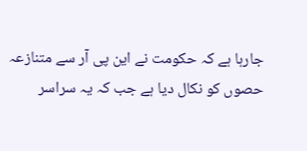جارہا ہے کہ حکومت نے این پی آر سے متنازعہ حصوں کو نکال دیا ہے جب کہ یہ سراسر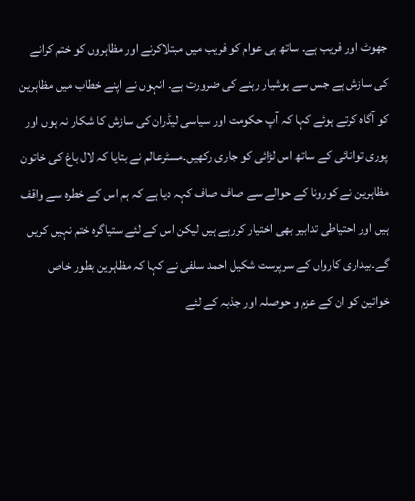جھوٹ اور فریب ہے۔ ساتھ ہی عوام کو فریب میں مبتلاکرنے اور مظاہروں کو ختم کرانے کی سازش ہے جس سے ہوشیار رہنے کی ضرورت ہے۔ انہوں نے اپنے خطاب میں مظاہرین کو آگاہ کرتے ہوئے کہا کہ آپ حکومت اور سیاسی لیڈران کی سازش کا شکار نہ ہوں اور پوری توانائی کے ساتھ اس لڑائی کو جاری رکھیں۔مسٹرعالم نے بتایا کہ لال باغ کی خاتون مظاہرین نے کورونا کے حوالے سے صاف صاف کہہ دیا ہے کہ ہم اس کے خطرہ سے واقف ہیں اور احتیاطی تدابیر بھی اختیار کررہے ہیں لیکن اس کے لئے ستیاگرہ ختم نہیں کریں گے۔بیداری کارواں کے سرپرست شکیل احمد سلفی نے کہا کہ مظاہرین بطور خاص خواتین کو ان کے عزم و حوصلہ اور جذبہ کے لئے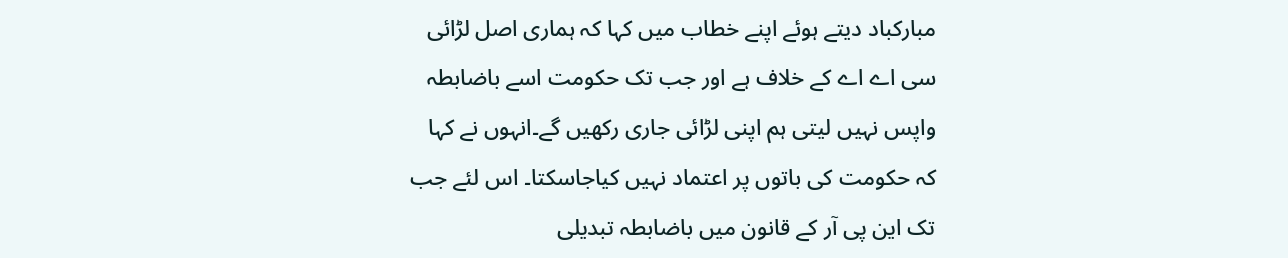مبارکباد دیتے ہوئے اپنے خطاب میں کہا کہ ہماری اصل لڑائی سی اے اے کے خلاف ہے اور جب تک حکومت اسے باضابطہ واپس نہیں لیتی ہم اپنی لڑائی جاری رکھیں گے۔انہوں نے کہا کہ حکومت کی باتوں پر اعتماد نہیں کیاجاسکتا۔ اس لئے جب تک این پی آر کے قانون میں باضابطہ تبدیلی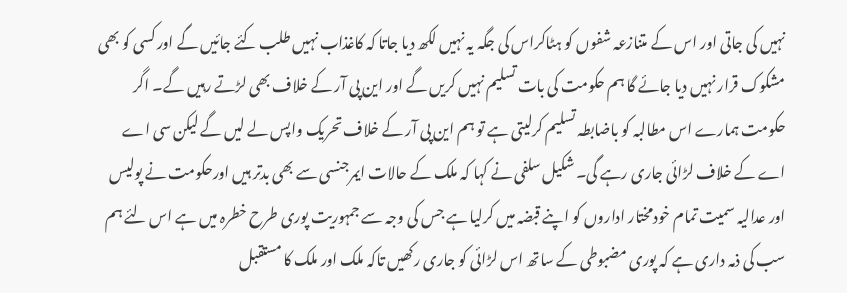نہیں کی جاتی اور اس کے متنازعہ شفوں کو ہٹاکراس کی جگہ یہ نہیں لکھ دیا جاتا کہ کاغذاب نہیں طلب کئے جائیں گے اور کسی کو بھی مشکوک قرار نہیں دیا جائے گا ہم حکومت کی بات تسلیم نہیں کریں گے اور این پی آر کے خلاف بھی لڑتے رہیں گے۔ اگر حکومت ہمارے اس مطالبہ کو باضابطہ تسلیم کرلیتی ہے تو ہم این پی آر کے خلاف تحریک واپس لے لیں گے لیکن سی اے اے کے خلاف لڑائی جاری رہے گی۔ شکیل سلفی نے کہا کہ ملک کے حالات ایمرجنسی سے بھی بدتر ہیں اورحکومت نے پولیس اور عدالیہ سمیت تمام خودمختار اداروں کو اپنے قبضہ میں کرلیا ہے جس کی وجہ سے جمہوریت پوری طرح خطرہ میں ہے اس لئے ہم سب کی ذمہ داری ہے کہ پوری مضبوطی کے ساتھ اس لڑائی کو جاری رکھیں تاکہ ملک اور ملک کا مستقبل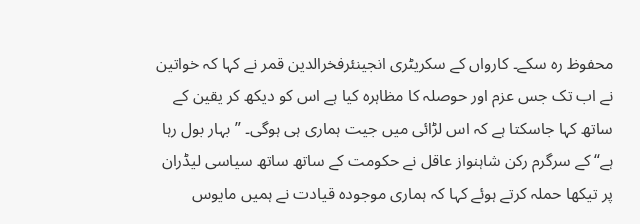محفوظ رہ سکے۔ کارواں کے سکریٹری انجینئرفخرالدین قمر نے کہا کہ خواتین نے اب تک جس عزم اور حوصلہ کا مظاہرہ کیا ہے اس کو دیکھ کر یقین کے ساتھ کہا جاسکتا ہے کہ اس لڑائی میں جیت ہماری ہی ہوگی۔ ”بہار بول رہا ہے“ کے سرگرم رکن شاہنواز عاقل نے حکومت کے ساتھ ساتھ سیاسی لیڈران پر تیکھا حملہ کرتے ہوئے کہا کہ ہماری موجودہ قیادت نے ہمیں مایوس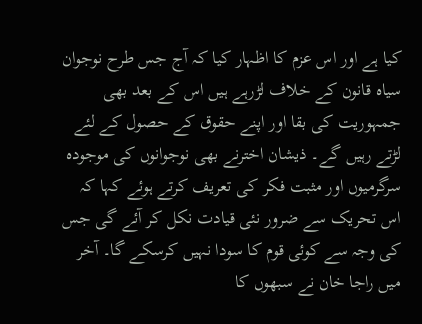کیا ہے اور اس عزم کا اظہار کیا کہ آج جس طرح نوجوان سیاہ قانون کے خلاف لڑرہے ہیں اس کے بعد بھی جمہوریت کی بقا اور اپنے حقوق کے حصول کے لئے لڑتے رہیں گے۔ ذیشان اخترنے بھی نوجوانوں کی موجودہ سرگرمیوں اور مثبت فکر کی تعریف کرتے ہوئے کہا کہ اس تحریک سے ضرور نئی قیادت نکل کر آئے گی جس کی وجہ سے کوئی قوم کا سودا نہیں کرسکے گا۔ آخر میں راجا خان نے سبھوں کا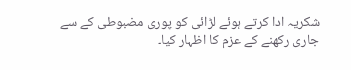شکریہ ادا کرتے ہوئے لڑائی کو پوری مضبوطی کے سے جاری رکھنے کے عزم کا اظہار کیا۔